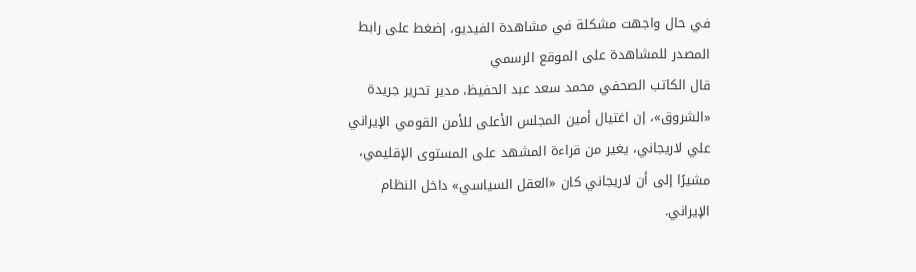في حال واجهت مشكلة في مشاهدة الفيديو، إضغط على رابط المصدر للمشاهدة على الموقع الرسمي
قال الكاتب الصحفي محمد سعد عبد الحفيظ، مدير تحرير جريدة «الشروق»، إن اغتيال أمين المجلس الأعلى للأمن القومي الإيراني علي لاريجاني، يغير من قراءة المشهد على المستوى الإقليمي، مشيرًا إلى أن لاريجاني كان «العقل السياسي» داخل النظام الإيراني.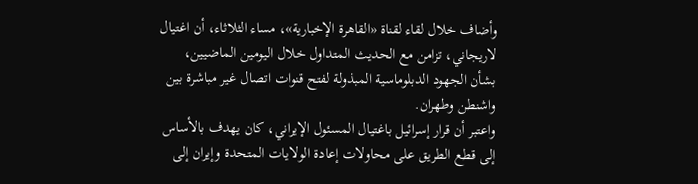وأضاف خلال لقاء لقناة «القاهرة الإخبارية»، مساء الثلاثاء، أن اغتيال لاريجاني، تزامن مع الحديث المتداول خلال اليومين الماضيين، بشأن الجهود الدبلوماسية المبذولة لفتح قنوات اتصال غير مباشرة بين واشنطن وطهران.
واعتبر أن قرار إسرائيل باغتيال المسئول الإيراني، كان يهدف بالأساس إلى قطع الطريق على محاولات إعادة الولايات المتحدة وإيران إلى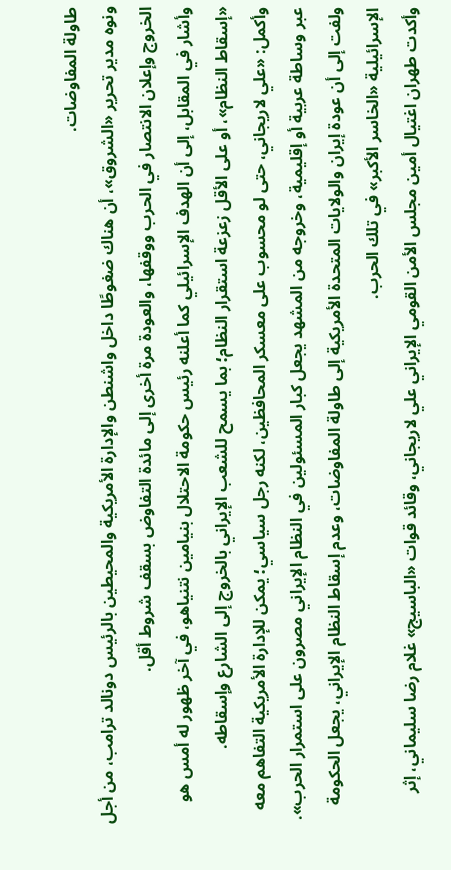طاولة المفاوضات.
ونوه مدير تحرير «الشروق»، أن هناك ضغوطًا داخل واشنطن والإدارة الأمريكية والمحيطين بالرئيس دونالد ترامب، من أجل الخروج وإعلان الانتصار في الحرب ووقفها، والعودة مرة أخرى إلى مائدة التفاوض بسقف شروط أقل.
وأشار في المقابل، إلى أن الهدف الإسرائيلي كما أعلنه رئيس حكومة الاحتلال بنيامين نتنياهو، في آخر ظهور له أمس هو «إسقاط النظام»، أو على الأقل زعزعة استقرار النظام؛ بما يسمح للشعب الإيراني بالخروج إلى الشارع وإسقاطه.
وأكمل: «علي لاريجاني، حتى لو محسوب على معسكر المحافظين، لكنه رجل سياسي؛ يمكن للإدارة الأمريكية التفاهم معه عبر وساطة عربية أو إقليمية، وخروجه من المشهد يجعل كبار المسئولين في النظام الإيراني مصرون على استمرار الحرب».
ولفت إلى أن عودة إيران والولايات المتحدة الأمريكية إلى طاولة المفاوضات، وعدم إسقاط النظام الإيراني، يجعل الحكومة الإسرائيلية «الخاسر الأكبر» في تلك الحرب.
وأكدت طهران اغتيال أمين مجلس الأمن القومي الإيراني علي لاريجاني، وقائد قوات «الباسيج» غلام رضا سليماني، إثر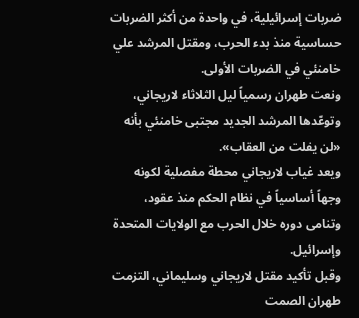ضربات إسرائيلية، في واحدة من أكثر الضربات حساسية منذ بدء الحرب، ومقتل المرشد علي خامنئي في الضربات الأولى.
ونعت طهران رسمياً ليل الثلاثاء لاريجاني، وتوعّدها المرشد الجديد مجتبى خامنئي بأنه «لن يفلت من العقاب».
ويعد غياب لاريجاني محطة مفصلية لكونه وجهاً أساسياً في نظام الحكم منذ عقود، وتنامى دوره خلال الحرب مع الولايات المتحدة وإسرائيل.
وقبل تأكيد مقتل لاريجاني وسليماني، التزمت طهران الصمت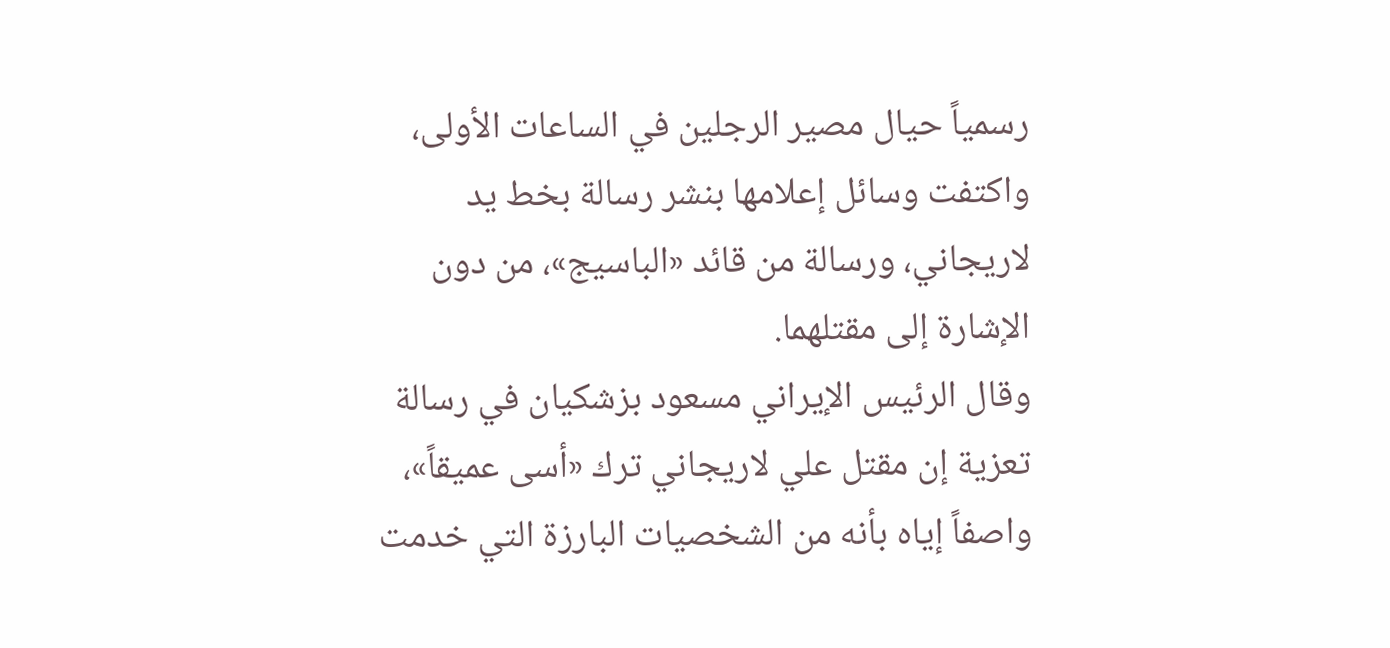رسمياً حيال مصير الرجلين في الساعات الأولى، واكتفت وسائل إعلامها بنشر رسالة بخط يد لاريجاني، ورسالة من قائد «الباسيج»، من دون الإشارة إلى مقتلهما.
وقال الرئيس الإيراني مسعود بزشكيان في رسالة تعزية إن مقتل علي لاريجاني ترك «أسى عميقاً»، واصفاً إياه بأنه من الشخصيات البارزة التي خدمت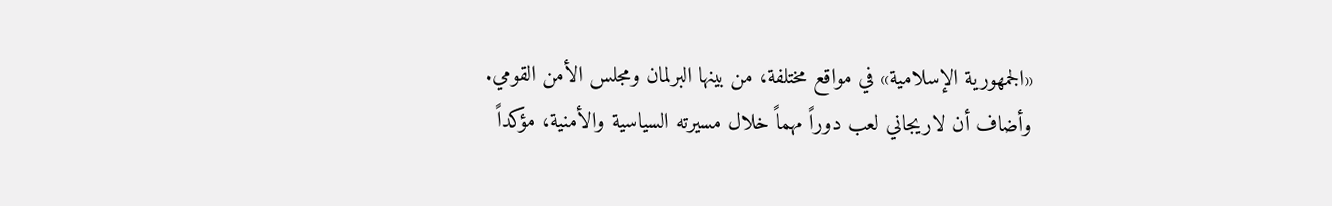«الجمهورية الإسلامية» في مواقع مختلفة، من بينها البرلمان ومجلس الأمن القومي.
وأضاف أن لاريجاني لعب دوراً مهماً خلال مسيرته السياسية والأمنية، مؤكداً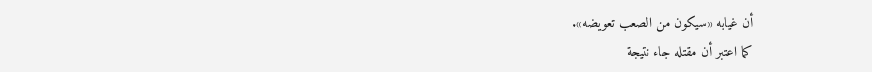أن غيابه «سيكون من الصعب تعويضه».
كما اعتبر أن مقتله جاء نتيجة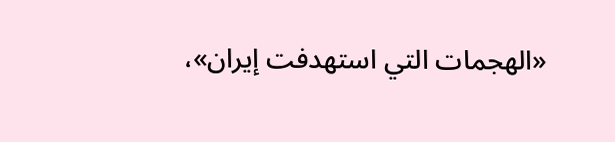«الهجمات التي استهدفت إيران»،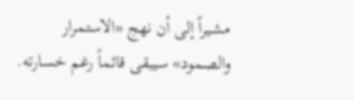مشيراً إلى أن نهج «الاستمرار والصمود» سيبقى قائماً رغم خسارته.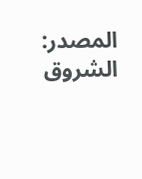المصدر:
الشروق